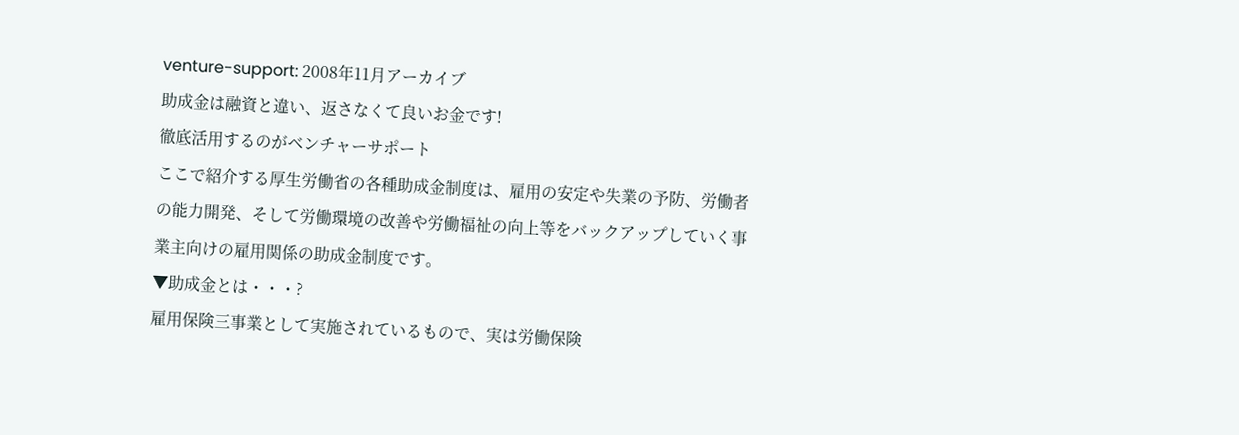venture-support: 2008年11月アーカイブ
助成金は融資と違い、返さなくて良いお金です!
徹底活用するのがベンチャーサポート
ここで紹介する厚生労働省の各種助成金制度は、雇用の安定や失業の予防、労働者の能力開発、そして労働環境の改善や労働福祉の向上等をバックアップしていく事業主向けの雇用関係の助成金制度です。
▼助成金とは・・・?
雇用保険三事業として実施されているもので、実は労働保険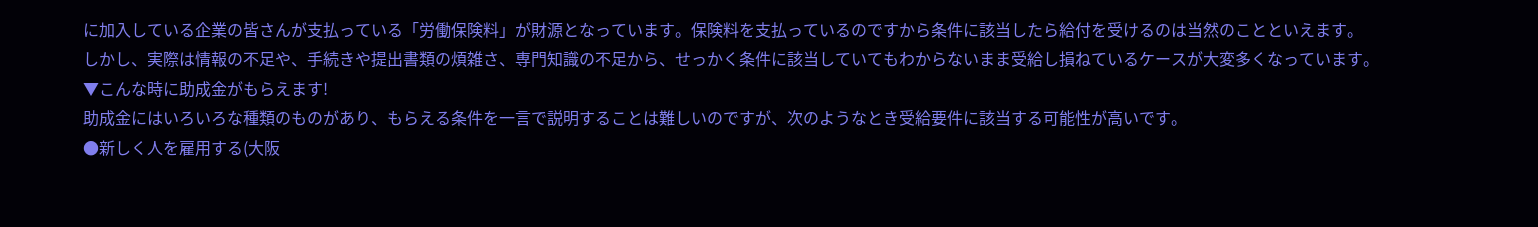に加入している企業の皆さんが支払っている「労働保険料」が財源となっています。保険料を支払っているのですから条件に該当したら給付を受けるのは当然のことといえます。
しかし、実際は情報の不足や、手続きや提出書類の煩雑さ、専門知識の不足から、せっかく条件に該当していてもわからないまま受給し損ねているケースが大変多くなっています。
▼こんな時に助成金がもらえます!
助成金にはいろいろな種類のものがあり、もらえる条件を一言で説明することは難しいのですが、次のようなとき受給要件に該当する可能性が高いです。
●新しく人を雇用する(大阪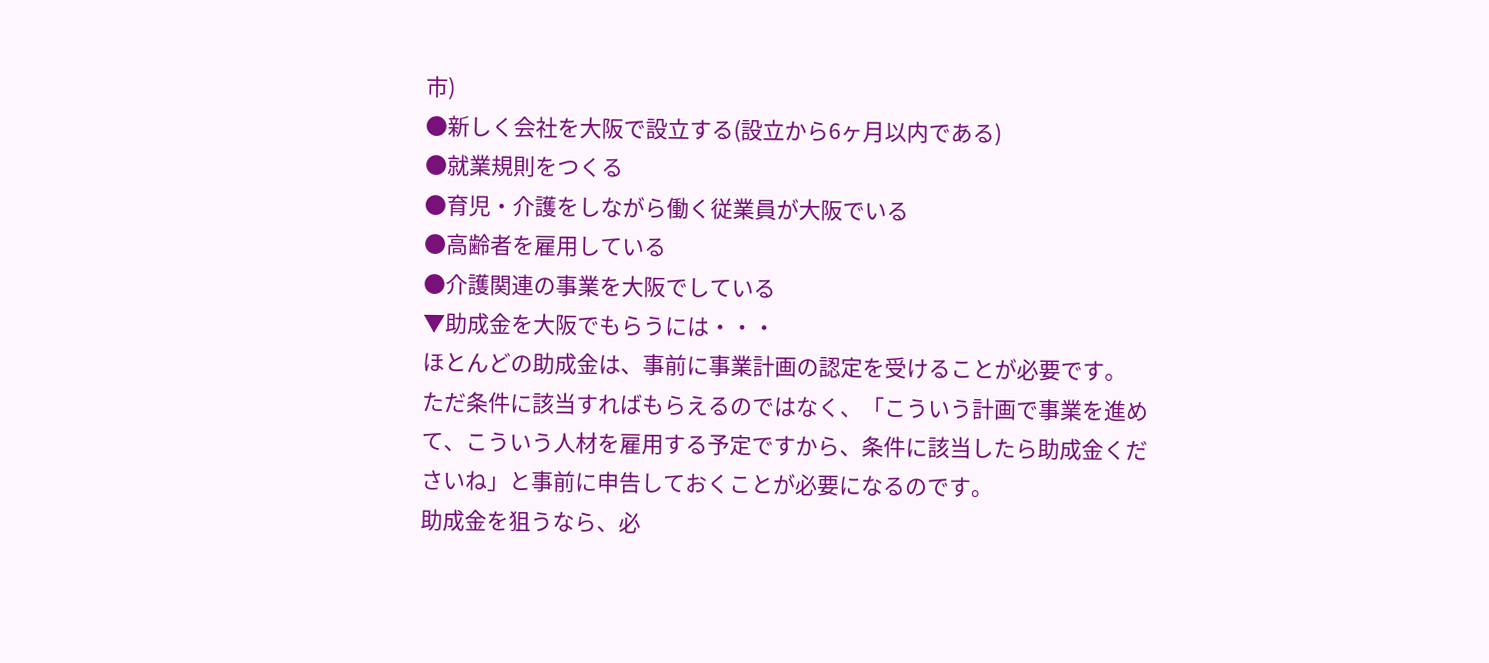市)
●新しく会社を大阪で設立する(設立から6ヶ月以内である)
●就業規則をつくる
●育児・介護をしながら働く従業員が大阪でいる
●高齢者を雇用している
●介護関連の事業を大阪でしている
▼助成金を大阪でもらうには・・・
ほとんどの助成金は、事前に事業計画の認定を受けることが必要です。
ただ条件に該当すればもらえるのではなく、「こういう計画で事業を進めて、こういう人材を雇用する予定ですから、条件に該当したら助成金くださいね」と事前に申告しておくことが必要になるのです。
助成金を狙うなら、必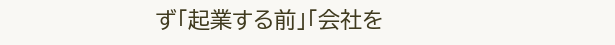ず「起業する前」「会社を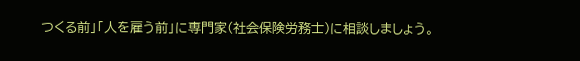つくる前」「人を雇う前」に専門家(社会保険労務士)に相談しましょう。